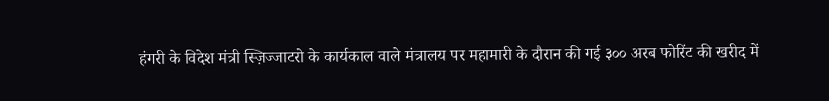हंगरी के विदेश मंत्री स्ज़िज्जाटरो के कार्यकाल वाले मंत्रालय पर महामारी के दौरान की गई ३०० अरब फोरिंट की खरीद में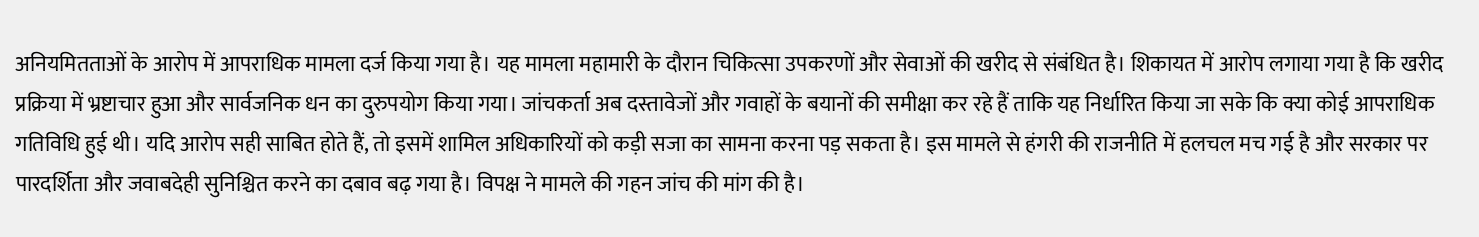अनियमितताओं के आरोप में आपराधिक मामला दर्ज किया गया है। यह मामला महामारी के दौरान चिकित्सा उपकरणों और सेवाओं की खरीद से संबंधित है। शिकायत में आरोप लगाया गया है कि खरीद प्रक्रिया में भ्रष्टाचार हुआ और सार्वजनिक धन का दुरुपयोग किया गया। जांचकर्ता अब दस्तावेजों और गवाहों के बयानों की समीक्षा कर रहे हैं ताकि यह निर्धारित किया जा सके कि क्या कोई आपराधिक गतिविधि हुई थी। यदि आरोप सही साबित होते हैं, तो इसमें शामिल अधिकारियों को कड़ी सजा का सामना करना पड़ सकता है। इस मामले से हंगरी की राजनीति में हलचल मच गई है और सरकार पर पारदर्शिता और जवाबदेही सुनिश्चित करने का दबाव बढ़ गया है। विपक्ष ने मामले की गहन जांच की मांग की है।